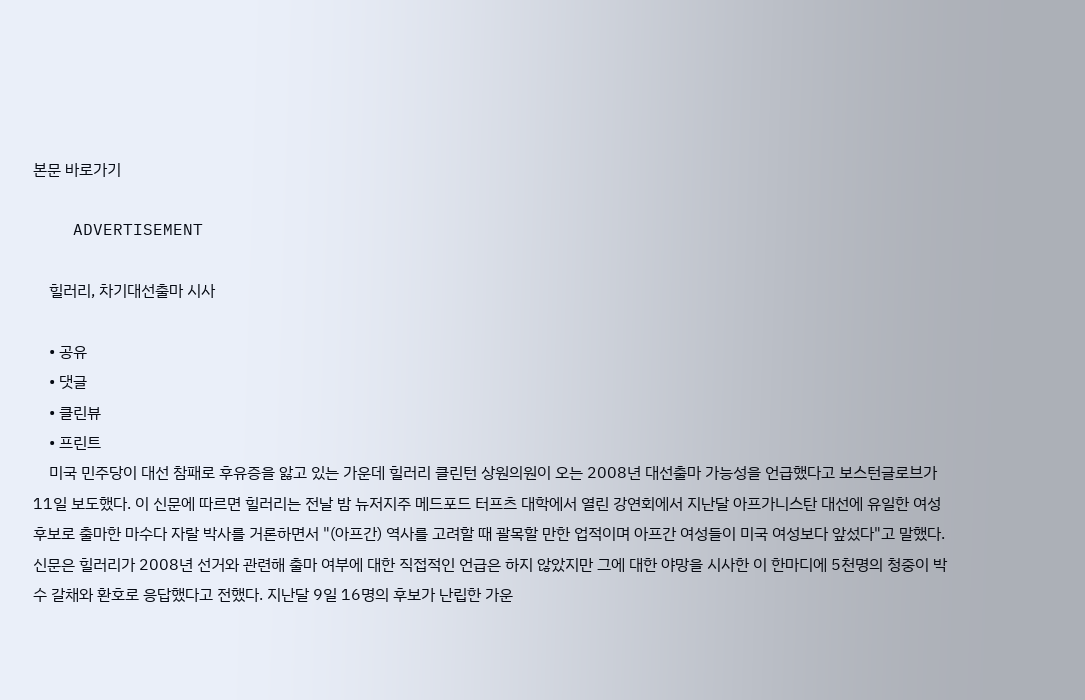본문 바로가기

    ADVERTISEMENT

    힐러리, 차기대선출마 시사

    • 공유
    • 댓글
    • 클린뷰
    • 프린트
    미국 민주당이 대선 참패로 후유증을 앓고 있는 가운데 힐러리 클린턴 상원의원이 오는 2008년 대선출마 가능성을 언급했다고 보스턴글로브가 11일 보도했다. 이 신문에 따르면 힐러리는 전날 밤 뉴저지주 메드포드 터프츠 대학에서 열린 강연회에서 지난달 아프가니스탄 대선에 유일한 여성 후보로 출마한 마수다 자랄 박사를 거론하면서 "(아프간) 역사를 고려할 때 괄목할 만한 업적이며 아프간 여성들이 미국 여성보다 앞섰다"고 말했다. 신문은 힐러리가 2008년 선거와 관련해 출마 여부에 대한 직접적인 언급은 하지 않았지만 그에 대한 야망을 시사한 이 한마디에 5천명의 청중이 박수 갈채와 환호로 응답했다고 전했다. 지난달 9일 16명의 후보가 난립한 가운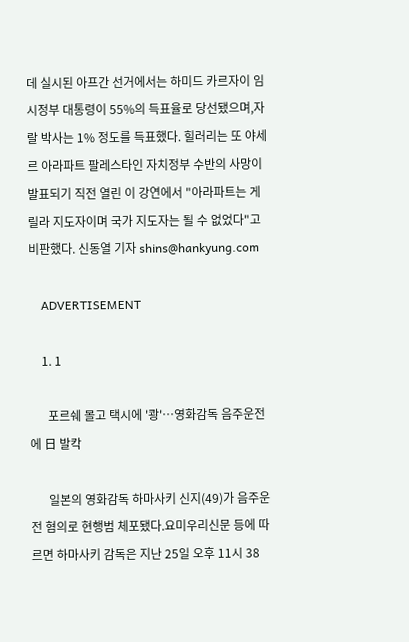데 실시된 아프간 선거에서는 하미드 카르자이 임시정부 대통령이 55%의 득표율로 당선됐으며,자랄 박사는 1% 정도를 득표했다. 힐러리는 또 야세르 아라파트 팔레스타인 자치정부 수반의 사망이 발표되기 직전 열린 이 강연에서 "아라파트는 게릴라 지도자이며 국가 지도자는 될 수 없었다"고 비판했다. 신동열 기자 shins@hankyung.com

    ADVERTISEMENT

    1. 1

      포르쉐 몰고 택시에 '쾅'…영화감독 음주운전에 日 발칵

      일본의 영화감독 하마사키 신지(49)가 음주운전 혐의로 현행범 체포됐다.요미우리신문 등에 따르면 하마사키 감독은 지난 25일 오후 11시 38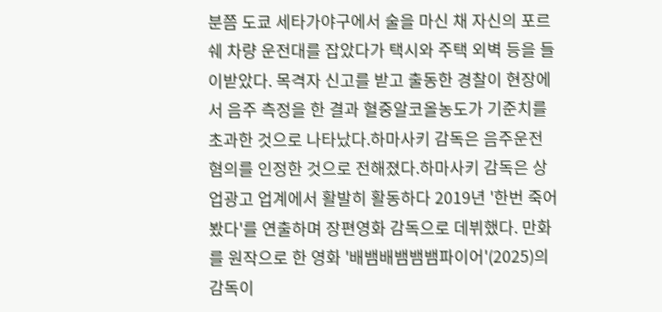분쯤 도쿄 세타가야구에서 술을 마신 채 자신의 포르쉐 차량 운전대를 잡았다가 택시와 주택 외벽 등을 들이받았다. 목격자 신고를 받고 출동한 경찰이 현장에서 음주 측정을 한 결과 혈중알코올농도가 기준치를 초과한 것으로 나타났다.하마사키 감독은 음주운전 혐의를 인정한 것으로 전해졌다.하마사키 감독은 상업광고 업계에서 활발히 활동하다 2019년 '한번 죽어 봤다'를 연출하며 장편영화 감독으로 데뷔했다. 만화를 원작으로 한 영화 '배뱀배뱀뱀뱀파이어'(2025)의 감독이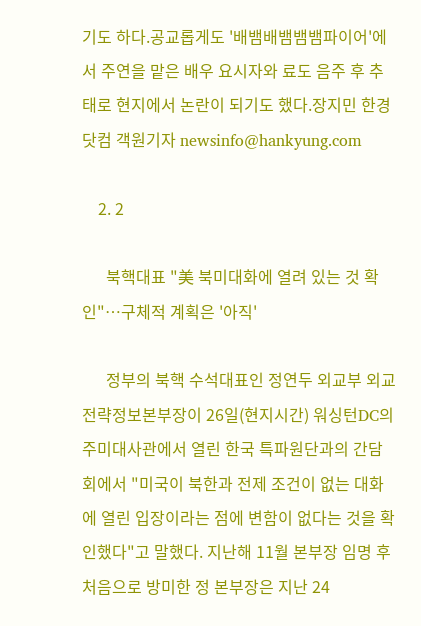기도 하다.공교롭게도 '배뱀배뱀뱀뱀파이어'에서 주연을 맡은 배우 요시자와 료도 음주 후 추태로 현지에서 논란이 되기도 했다.장지민 한경닷컴 객원기자 newsinfo@hankyung.com

    2. 2

      북핵대표 "美 북미대화에 열려 있는 것 확인"…구체적 계획은 '아직'

      정부의 북핵 수석대표인 정연두 외교부 외교전략정보본부장이 26일(현지시간) 워싱턴DC의 주미대사관에서 열린 한국 특파원단과의 간담회에서 "미국이 북한과 전제 조건이 없는 대화에 열린 입장이라는 점에 변함이 없다는 것을 확인했다"고 말했다. 지난해 11월 본부장 임명 후 처음으로 방미한 정 본부장은 지난 24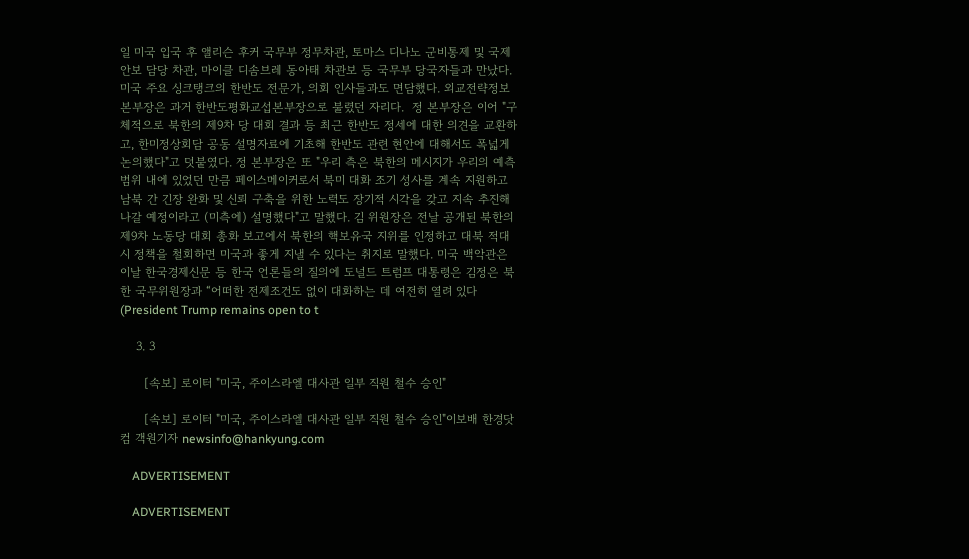일 미국 입국 후 앨리슨 후커 국무부 정무차관, 토마스 디나노 군비통제 및 국제안보 담당 차관, 마이클 디솜브레 동아태 차관보 등 국무부 당국자들과 만났다. 미국 주요 싱크탱크의 한반도 전문가, 의회 인사들과도 면담했다. 외교전략정보본부장은 과거 한반도평화교섭본부장으로 불렸던 자리다.  정 본부장은 이어 "구체적으로 북한의 제9차 당 대회 결과 등 최근 한반도 정세에 대한 의견을 교환하고, 한미정상회담 공동 설명자료에 기초해 한반도 관련 현안에 대해서도 폭넓게 논의했다"고 덧붙였다. 정 본부장은 또 "우리 측은 북한의 메시지가 우리의 예측 범위 내에 있었던 만큼 페이스메이커로서 북미 대화 조기 성사를 계속 지원하고 남북 간 긴장 완화 및 신뢰 구축을 위한 노력도 장기적 시각을 갖고 지속 추진해 나갈 예정이라고 (미측에) 설명했다"고 말했다. 김 위원장은 전날 공개된 북한의 제9차 노동당 대회 총화 보고에서 북한의 핵보유국 지위를 인정하고 대북 적대시 정책을 철회하면 미국과 좋게 지낼 수 있다는 취지로 말했다. 미국 백악관은 이날 한국경제신문 등 한국 언론들의 질의에 도널드 트럼프 대통령은 김정은 북한 국무위원장과 “어떠한 전제조건도 없이 대화하는 데 여전히 열려 있다(President Trump remains open to t

    3. 3

      [속보] 로이터 "미국, 주이스라엘 대사관 일부 직원 철수 승인"

      [속보] 로이터 "미국, 주이스라엘 대사관 일부 직원 철수 승인"이보배 한경닷컴 객원기자 newsinfo@hankyung.com

    ADVERTISEMENT

    ADVERTISEMENT